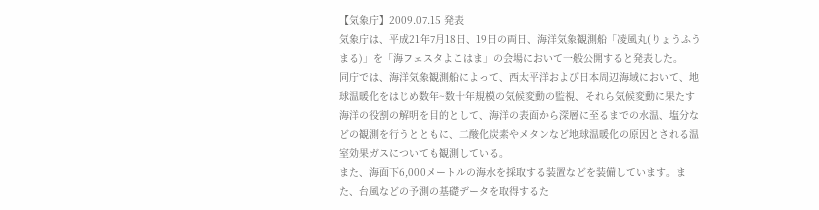【気象庁】2009.07.15 発表
気象庁は、平成21年7月18日、19日の両日、海洋気象観測船「凌風丸(りょうふうまる)」を「海フェスタよこはま」の会場において一般公開すると発表した。
同庁では、海洋気象観測船によって、西太平洋および日本周辺海域において、地球温暖化をはじめ数年~数十年規模の気候変動の監視、それら気候変動に果たす海洋の役割の解明を目的として、海洋の表面から深層に至るまでの水温、塩分などの観測を行うとともに、二酸化炭素やメタンなど地球温暖化の原因とされる温室効果ガスについても観測している。
また、海面下6,000メートルの海水を採取する装置などを装備しています。また、台風などの予測の基礎データを取得するた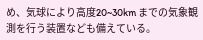め、気球により高度20~30km までの気象観測を行う装置なども備えている。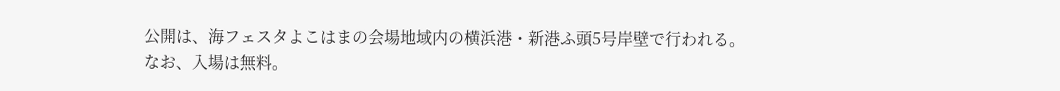公開は、海フェスタよこはまの会場地域内の横浜港・新港ふ頭5号岸壁で行われる。
なお、入場は無料。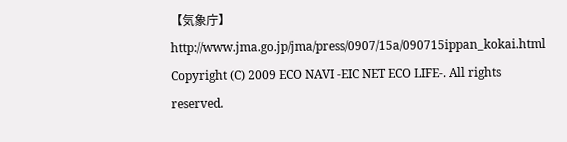【気象庁】
http://www.jma.go.jp/jma/press/0907/15a/090715ippan_kokai.html
Copyright (C) 2009 ECO NAVI -EIC NET ECO LIFE-. All rights reserved.